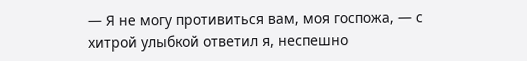— Я не могу противиться вам, моя госпожа, — с хитрой улыбкой ответил я, неспешно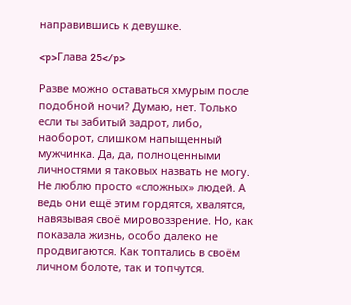направившись к девушке.

<p>Глава 25</p>

Разве можно оставаться хмурым после подобной ночи? Думаю, нет. Только если ты забитый задрот, либо, наоборот, слишком напыщенный мужчинка. Да, да, полноценными личностями я таковых назвать не могу. Не люблю просто «сложных» людей. А ведь они ещё этим гордятся, хвалятся, навязывая своё мировоззрение. Но, как показала жизнь, особо далеко не продвигаются. Как топтались в своём личном болоте, так и топчутся.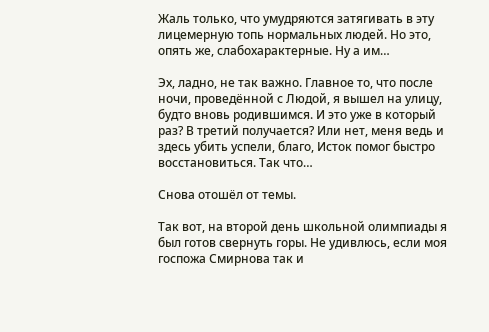Жаль только, что умудряются затягивать в эту лицемерную топь нормальных людей. Но это, опять же, слабохарактерные. Ну а им…

Эх, ладно, не так важно. Главное то, что после ночи, проведённой с Людой, я вышел на улицу, будто вновь родившимся. И это уже в который раз? В третий получается? Или нет, меня ведь и здесь убить успели, благо, Исток помог быстро восстановиться. Так что…

Снова отошёл от темы.

Так вот, на второй день школьной олимпиады я был готов свернуть горы. Не удивлюсь, если моя госпожа Смирнова так и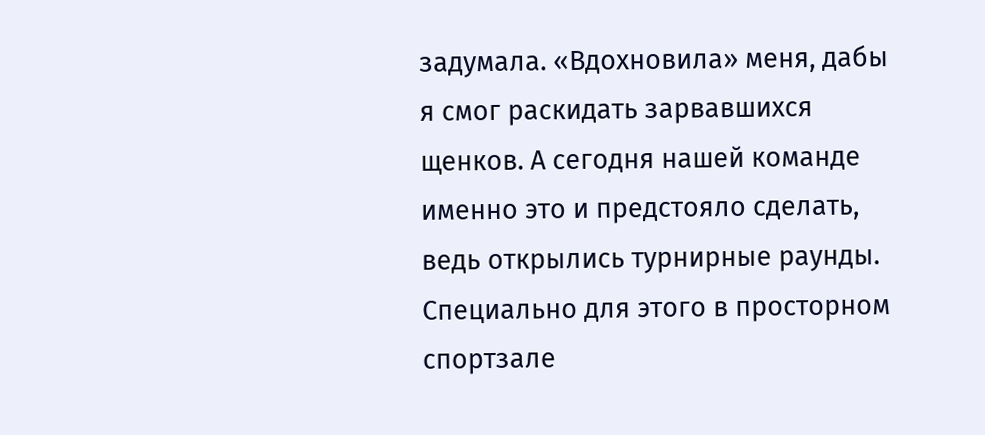задумала. «Вдохновила» меня, дабы я смог раскидать зарвавшихся щенков. А сегодня нашей команде именно это и предстояло сделать, ведь открылись турнирные раунды. Специально для этого в просторном спортзале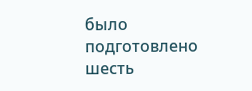было подготовлено шесть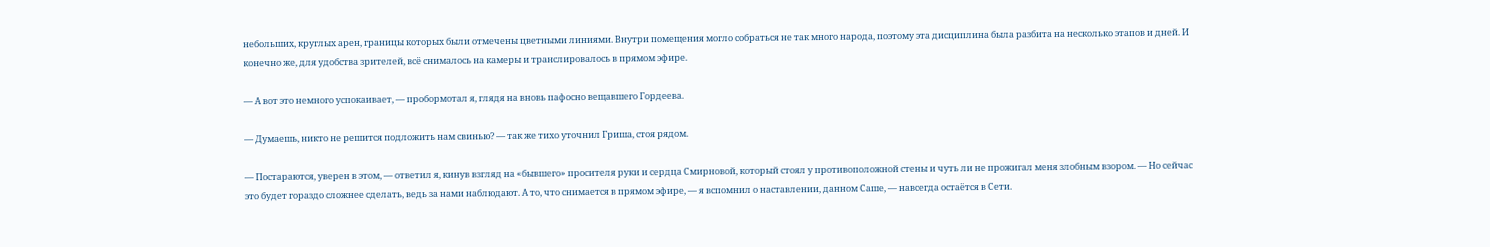небольших, круглых арен, границы которых были отмечены цветными линиями. Внутри помещения могло собраться не так много народа, поэтому эта дисциплина была разбита на несколько этапов и дней. И конечно же, для удобства зрителей, всё снималось на камеры и транслировалось в прямом эфире.

— А вот это немного успокаивает, — пробормотал я, глядя на вновь пафосно вещавшего Гордеева.

— Думаешь, никто не решится подложить нам свинью? — так же тихо уточнил Гриша, стоя рядом.

— Постараются, уверен в этом, — ответил я, кинув взгляд на «бывшего» просителя руки и сердца Смирновой, который стоял у противоположной стены и чуть ли не прожигал меня злобным взором. — Но сейчас это будет гораздо сложнее сделать, ведь за нами наблюдают. А то, что снимается в прямом эфире, — я вспомнил о наставлении, данном Саше, — навсегда остаётся в Сети.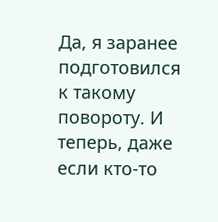Да, я заранее подготовился к такому повороту. И теперь, даже если кто-то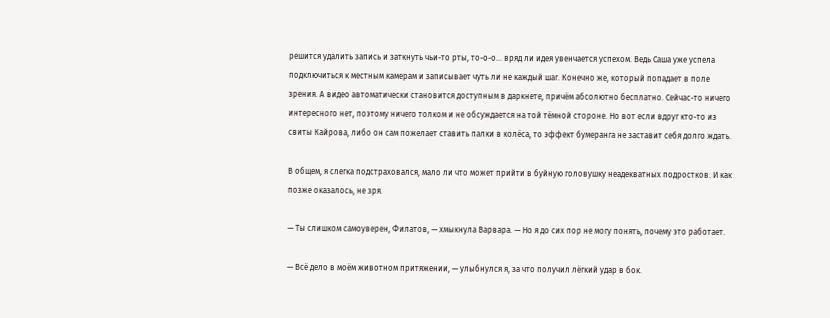решится удалить запись и заткнуть чьи-то рты, то-о-о… вряд ли идея увенчается успехом. Ведь Саша уже успела подключиться к местным камерам и записывает чуть ли не каждый шаг. Конечно же, который попадает в поле зрения. А видео автоматически становится доступным в даркнете, причём абсолютно бесплатно. Сейчас-то ничего интересного нет, поэтому ничего толком и не обсуждается на той тёмной стороне. Но вот если вдруг кто-то из свиты Кайрова, либо он сам пожелает ставить палки в колёса, то эффект бумеранга не заставит себя долго ждать.

В общем, я слегка подстраховался, мало ли что может прийти в буйную головушку неадекватных подростков. И как позже оказалось, не зря.

— Ты слишком самоуверен, Филатов, — хмыкнула Варвара. — Но я до сих пор не могу понять, почему это работает.

— Всё дело в моём животном притяжении, — улыбнулся я, за что получил лёгкий удар в бок.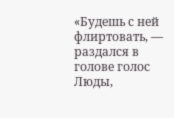«Будешь с ней флиртовать, — раздался в голове голос Люды,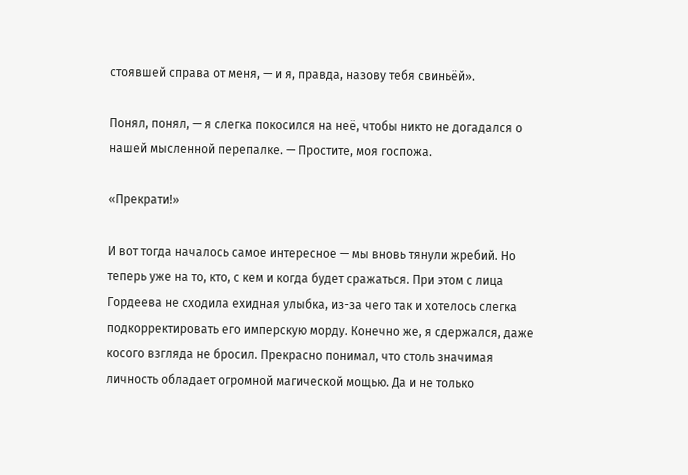стоявшей справа от меня, — и я, правда, назову тебя свиньёй».

Понял, понял, — я слегка покосился на неё, чтобы никто не догадался о нашей мысленной перепалке. — Простите, моя госпожа.

«Прекрати!»

И вот тогда началось самое интересное — мы вновь тянули жребий. Но теперь уже на то, кто, с кем и когда будет сражаться. При этом с лица Гордеева не сходила ехидная улыбка, из-за чего так и хотелось слегка подкорректировать его имперскую морду. Конечно же, я сдержался, даже косого взгляда не бросил. Прекрасно понимал, что столь значимая личность обладает огромной магической мощью. Да и не только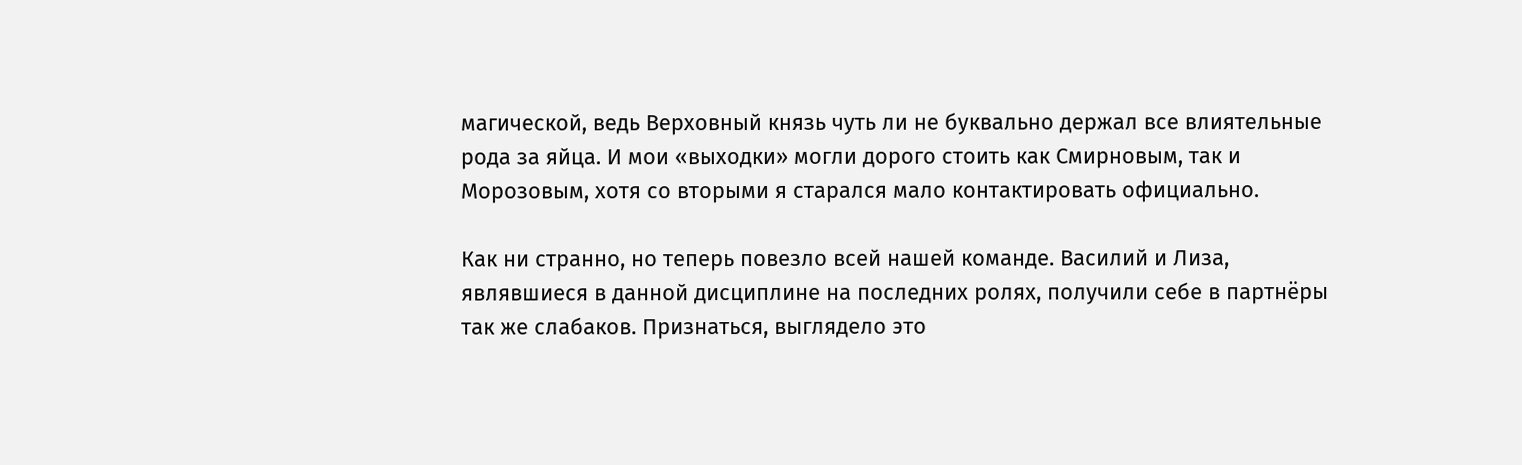магической, ведь Верховный князь чуть ли не буквально держал все влиятельные рода за яйца. И мои «выходки» могли дорого стоить как Смирновым, так и Морозовым, хотя со вторыми я старался мало контактировать официально.

Как ни странно, но теперь повезло всей нашей команде. Василий и Лиза, являвшиеся в данной дисциплине на последних ролях, получили себе в партнёры так же слабаков. Признаться, выглядело это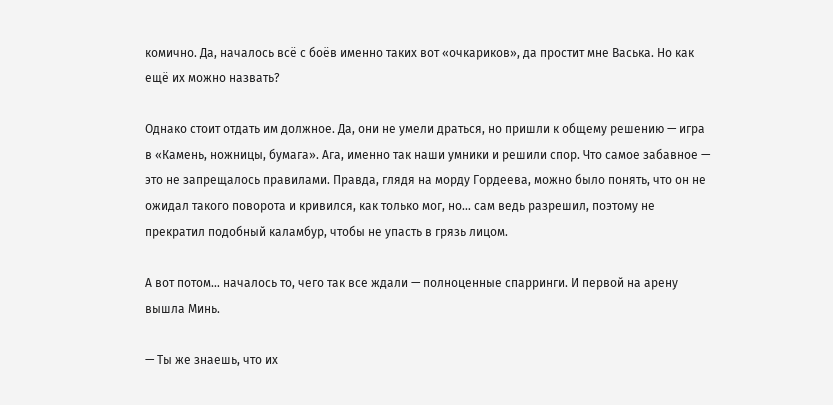комично. Да, началось всё с боёв именно таких вот «очкариков», да простит мне Васька. Но как ещё их можно назвать?

Однако стоит отдать им должное. Да, они не умели драться, но пришли к общему решению — игра в «Камень, ножницы, бумага». Ага, именно так наши умники и решили спор. Что самое забавное — это не запрещалось правилами. Правда, глядя на морду Гордеева, можно было понять, что он не ожидал такого поворота и кривился, как только мог, но… сам ведь разрешил, поэтому не прекратил подобный каламбур, чтобы не упасть в грязь лицом.

А вот потом… началось то, чего так все ждали — полноценные спарринги. И первой на арену вышла Минь.

— Ты же знаешь, что их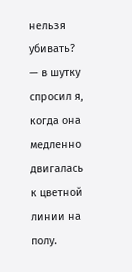нельзя убивать? — в шутку спросил я, когда она медленно двигалась к цветной линии на полу.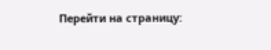Перейти на страницу: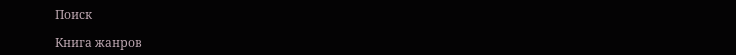Поиск

Книга жанров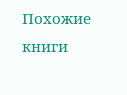Похожие книги